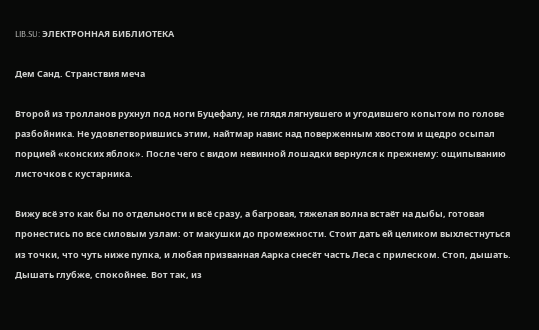LIB.SU: ЭЛЕКТРОННАЯ БИБЛИОТЕКА

Дем Санд. Странствия меча

Второй из тролланов рухнул под ноги Буцефалу, не глядя лягнувшего и угодившего копытом по голове разбойника. Не удовлетворившись этим, найтмар навис над поверженным хвостом и щедро осыпал порцией «конских яблок». После чего с видом невинной лошадки вернулся к прежнему: ощипыванию листочков с кустарника.

Вижу всё это как бы по отдельности и всё сразу, а багровая, тяжелая волна встаёт на дыбы, готовая пронестись по все силовым узлам: от макушки до промежности. Стоит дать ей целиком выхлестнуться из точки, что чуть ниже пупка, и любая призванная Аарка снесёт часть Леса с прилеском. Стоп, дышать. Дышать глубже, спокойнее. Вот так, из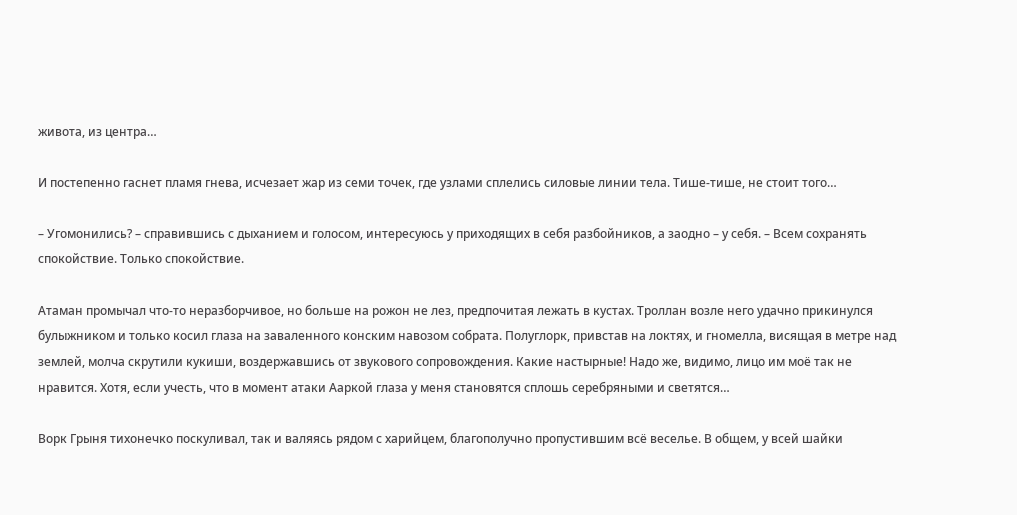живота, из центра…

И постепенно гаснет пламя гнева, исчезает жар из семи точек, где узлами сплелись силовые линии тела. Тише‑тише, не стоит того…

– Угомонились? – справившись с дыханием и голосом, интересуюсь у приходящих в себя разбойников, а заодно – у себя. – Всем сохранять спокойствие. Только спокойствие.

Атаман промычал что‑то неразборчивое, но больше на рожон не лез, предпочитая лежать в кустах. Троллан возле него удачно прикинулся булыжником и только косил глаза на заваленного конским навозом собрата. Полуглорк, привстав на локтях, и гномелла, висящая в метре над землей, молча скрутили кукиши, воздержавшись от звукового сопровождения. Какие настырные! Надо же, видимо, лицо им моё так не нравится. Хотя, если учесть, что в момент атаки Ааркой глаза у меня становятся сплошь серебряными и светятся…

Ворк Грыня тихонечко поскуливал, так и валяясь рядом с харийцем, благополучно пропустившим всё веселье. В общем, у всей шайки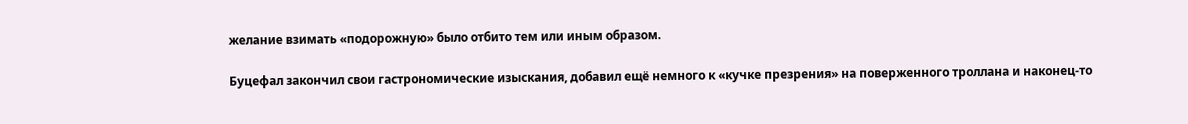желание взимать «подорожную» было отбито тем или иным образом.

Буцефал закончил свои гастрономические изыскания, добавил ещё немного к «кучке презрения» на поверженного троллана и наконец‑то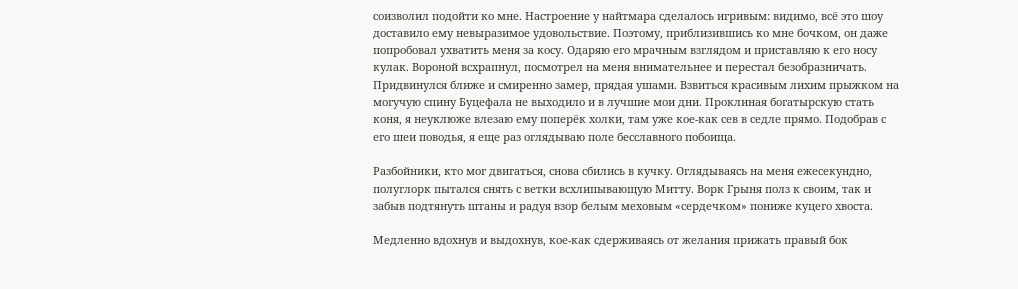соизволил подойти ко мне. Настроение у найтмара сделалось игривым: видимо, всё это шоу доставило ему невыразимое удовольствие. Поэтому, приблизившись ко мне бочком, он даже попробовал ухватить меня за косу. Одаряю его мрачным взглядом и приставляю к его носу кулак. Вороной всхрапнул, посмотрел на меня внимательнее и перестал безобразничать. Придвинулся ближе и смиренно замер, прядая ушами. Взвиться красивым лихим прыжком на могучую спину Буцефала не выходило и в лучшие мои дни. Проклиная богатырскую стать коня, я неуклюже влезаю ему поперёк холки, там уже кое‑как сев в седле прямо. Подобрав с его шеи поводья, я еще раз оглядываю поле бесславного побоища.

Разбойники, кто мог двигаться, снова сбились в кучку. Оглядываясь на меня ежесекундно, полуглорк пытался снять с ветки всхлипывающую Митту. Ворк Грыня полз к своим, так и забыв подтянуть штаны и радуя взор белым меховым «сердечком» пониже куцего хвоста.

Медленно вдохнув и выдохнув, кое‑как сдерживаясь от желания прижать правый бок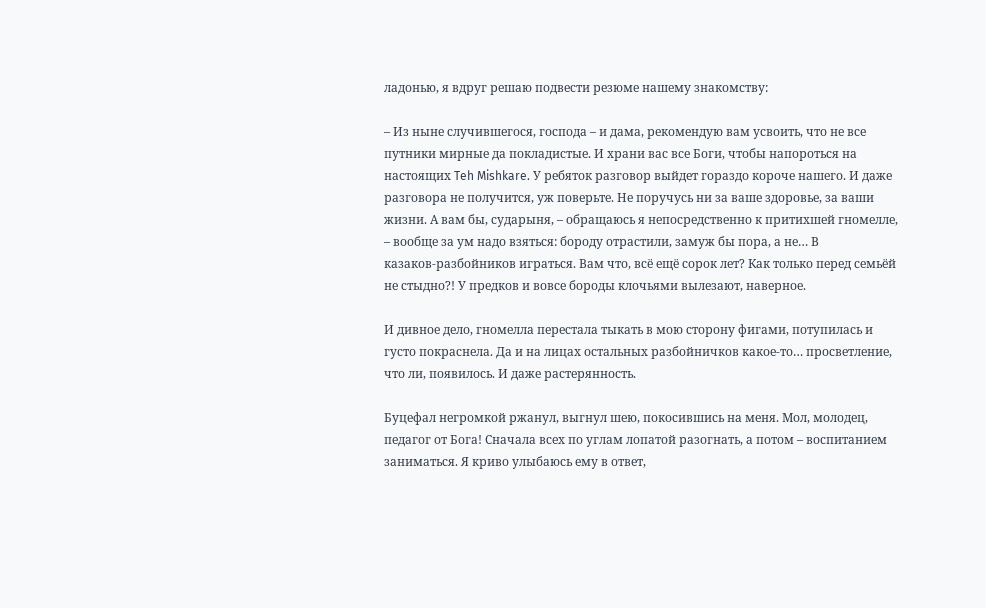ладонью, я вдруг решаю подвести резюме нашему знакомству:

– Из ныне случившегося, господа – и дама, рекомендую вам усвоить, что не все путники мирные да покладистые. И храни вас все Боги, чтобы напороться на настоящих Teh Mishkare. У ребяток разговор выйдет гораздо короче нашего. И даже разговора не получится, уж поверьте. Не поручусь ни за ваше здоровье, за ваши жизни. А вам бы, сударыня, – обращаюсь я непосредственно к притихшей гномелле, – вообще за ум надо взяться: бороду отрастили, замуж бы пора, а не… В казаков‑разбойников играться. Вам что, всё ещё сорок лет? Как только перед семьёй не стыдно?! У предков и вовсе бороды клочьями вылезают, наверное.

И дивное дело, гномелла перестала тыкать в мою сторону фигами, потупилась и густо покраснела. Да и на лицах остальных разбойничков какое‑то… просветление, что ли, появилось. И даже растерянность.

Буцефал негромкой ржанул, выгнул шею, покосившись на меня. Мол, молодец, педагог от Бога! Сначала всех по углам лопатой разогнать, а потом – воспитанием заниматься. Я криво улыбаюсь ему в ответ,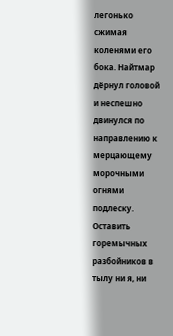легонько сжимая коленями его бока. Найтмар дёрнул головой и неспешно двинулся по направлению к мерцающему морочными огнями подлеску. Оставить горемычных разбойников в тылу ни я, ни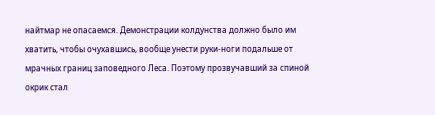найтмар не опасаемся. Демонстрации колдунства должно было им хватить, чтобы очухавшись, вообще унести руки‑ноги подальше от мрачных границ заповедного Леса. Поэтому прозвучавший за спиной окрик стал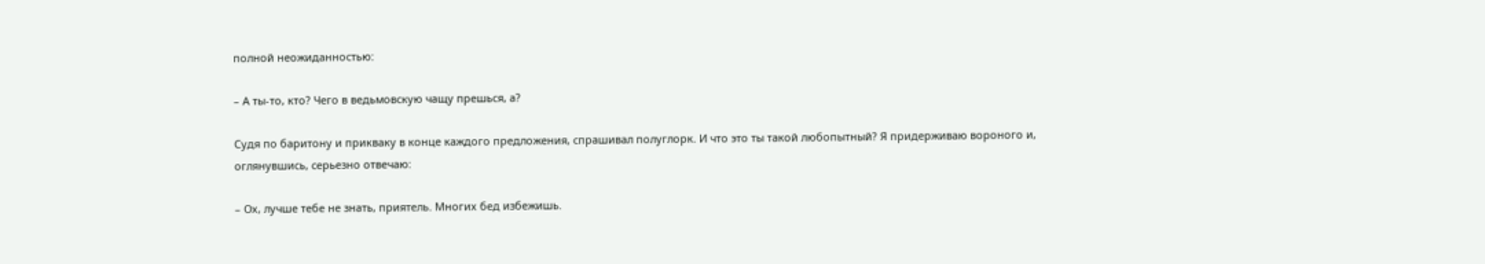полной неожиданностью:

– А ты‑то, кто? Чего в ведьмовскую чащу прешься, а?

Судя по баритону и прикваку в конце каждого предложения, спрашивал полуглорк. И что это ты такой любопытный? Я придерживаю вороного и, оглянувшись, серьезно отвечаю:

– Ох, лучше тебе не знать, приятель. Многих бед избежишь.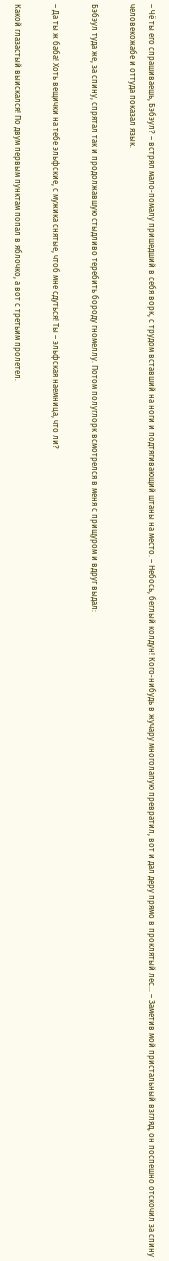– Чё ты его спрашиваешь, Бэбэул? – встрял мало‑помалу пришедший в себя ворк, с трудом вставший на ноги и подтягивающий штаны на место. – Небось, беглый колдун! Кого‑нибудь в жучару многолапую превратил, вот и дал деру прямо в проклятый лес… – Заметив мой пристальный взгляд, он поспешно отскочил за спину человекожабе и оттуда показал язык.

Бэбэул туда же, за спину, спрятал так и продолжавшую стыдливо теребить бороду гномеллу. Потом полуглорк всмотрелся в меня с прищуром и вдруг выдал:

– Да ты ж баба! Хоть вещички на тебе эльфские, с мужика снятые, чтоб мне сдуться! Ты – эльфская наемница, что ли?

Какой глазастый выискался! По двум первым пунктам попал в яблочко, а вот с третьим пролетел.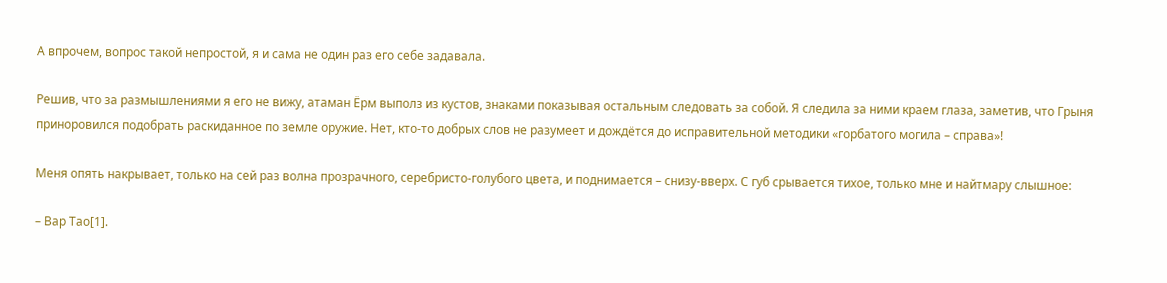А впрочем, вопрос такой непростой, я и сама не один раз его себе задавала.

Решив, что за размышлениями я его не вижу, атаман Ёрм выполз из кустов, знаками показывая остальным следовать за собой. Я следила за ними краем глаза, заметив, что Грыня приноровился подобрать раскиданное по земле оружие. Нет, кто‑то добрых слов не разумеет и дождётся до исправительной методики «горбатого могила – справа»!

Меня опять накрывает, только на сей раз волна прозрачного, серебристо‑голубого цвета, и поднимается – снизу‑вверх. С губ срывается тихое, только мне и найтмару слышное:

– Вар Тао[1].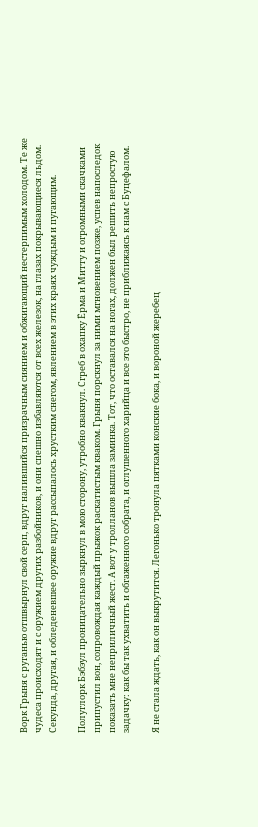Ворк Грыня с руганью отшвырнул свой серп, вдруг налившийся призрачным сиянием и обжигающий нестерпимым холодом. Те же чудеса происходят и с оружием других разбойников, и они спешно избавляются от всех железок, на глазах покрывающиеся льдом. Секунда, другая, и обледеневшее оружие вдруг рассыпалось хрустким снегом, явлением в этих краях чуждым и пугающим.

Полуглорк Бэбэул проницательно зыркнул в мою сторону, утробно квакнул. Сгреб в охапку Ёрма и Митту и огромными скачками припустил вон, сопровождая каждый прыжок раскатистым кваком. Грыня порскнул за ними мгновением позже, успев напоследок показать мне неприличный жест. А вот у тролланов вышла заминка. Тот, что оставался на ногах, должен был решить непростую задачку: как бы так ухватить и обгаженного собрата, и оглушенного харийца и все это быстро, не приближаясь к нам с Буцефалом.

Я не стала ждать, как он выкрутится. Легонько тронула пятками конские бока, и вороной жеребец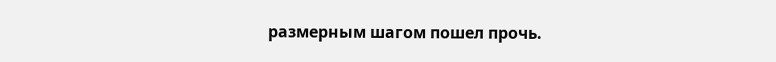размерным шагом пошел прочь.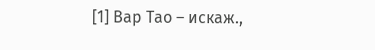[1] Вар Тао – искаж.,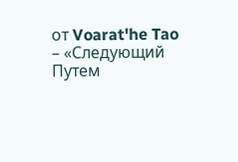от Voarat'he Tao – «Следующий Путем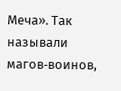Меча». Так называли магов‑воинов,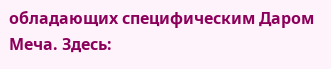обладающих специфическим Даром Меча. Здесь: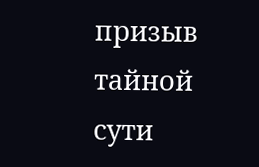призыв тайной сути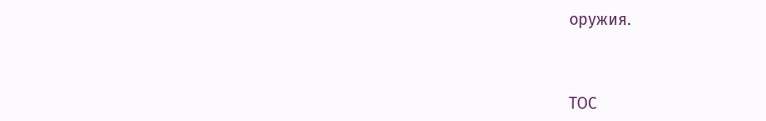оружия.



TOC